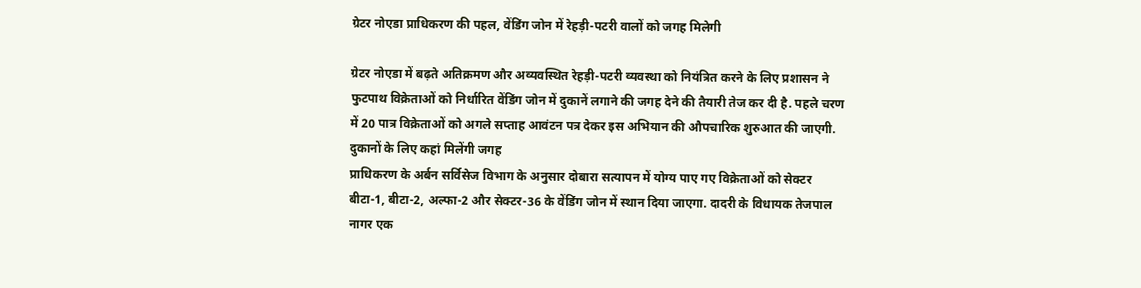ग्रेटर नोएडा प्राधिकरण की पहल, वेंडिंग जोन में रेहड़ी-पटरी वालों को जगह मिलेगी

ग्रेटर नोएडा में बढ़ते अतिक्रमण और अव्यवस्थित रेहड़ी-पटरी व्यवस्था को नियंत्रित करने के लिए प्रशासन ने फुटपाथ विक्रेताओं को निर्धारित वेंडिंग जोन में दुकानें लगाने की जगह देने की तैयारी तेज कर दी है. पहले चरण में 20 पात्र विक्रेताओं को अगले सप्ताह आवंटन पत्र देकर इस अभियान की औपचारिक शुरुआत की जाएगी.
दुकानों के लिए कहां मिलेंगी जगह
प्राधिकरण के अर्बन सर्विसेज विभाग के अनुसार दोबारा सत्यापन में योग्य पाए गए विक्रेताओं को सेक्टर बीटा-1, बीटा-2, अल्फा-2 और सेक्टर-36 के वेंडिंग जोन में स्थान दिया जाएगा. दादरी के विधायक तेजपाल नागर एक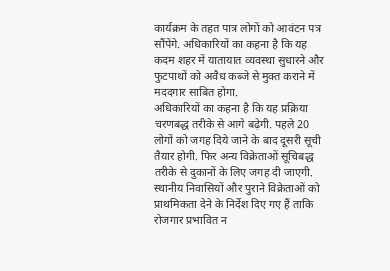कार्यक्रम के तहत पात्र लोगों को आवंटन पत्र सौंपेंगे. अधिकारियों का कहना है कि यह कदम शहर में यातायात व्यवस्था सुधारने और फुटपाथों को अवैध कब्जे से मुक्त कराने में मददगार साबित होगा.
अधिकारियों का कहना है कि यह प्रक्रिया चरणबद्ध तरीके से आगे बढ़ेगी. पहले 20 लोगों को जगह दिये जाने के बाद दूसरी सूची तैयार होगी. फिर अन्य विक्रेताओं सूचिबद्ध तरीके से दुकानों के लिए जगह दी जाएगी. स्थानीय निवासियों और पुराने विक्रेताओं को प्राथमिकता देने के निर्देश दिए गए हैं ताकि रोजगार प्रभावित न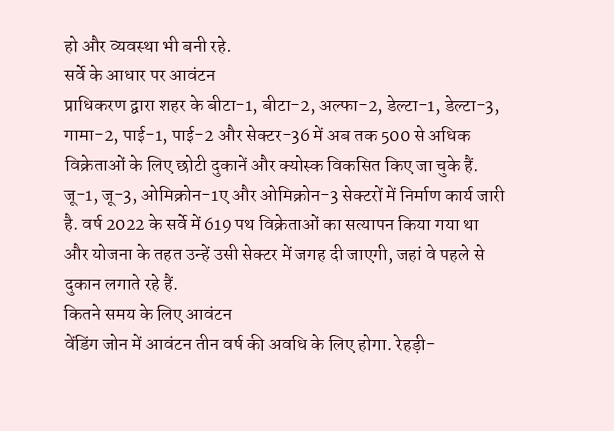हो और व्यवस्था भी बनी रहे.
सर्वे के आधार पर आवंटन
प्राधिकरण द्वारा शहर के बीटा-1, बीटा-2, अल्फा-2, डेल्टा-1, डेल्टा-3, गामा-2, पाई-1, पाई-2 और सेक्टर-36 में अब तक 500 से अधिक विक्रेताओं के लिए छोटी दुकानें और क्योस्क विकसित किए जा चुके हैं. जू-1, जू-3, ओमिक्रोन-1ए और ओमिक्रोन-3 सेक्टरों में निर्माण कार्य जारी है. वर्ष 2022 के सर्वे में 619 पथ विक्रेताओं का सत्यापन किया गया था और योजना के तहत उन्हें उसी सेक्टर में जगह दी जाएगी, जहां वे पहले से दुकान लगाते रहे हैं.
कितने समय के लिए आवंटन
वेंडिंग जोन में आवंटन तीन वर्ष की अवधि के लिए होगा. रेहड़ी-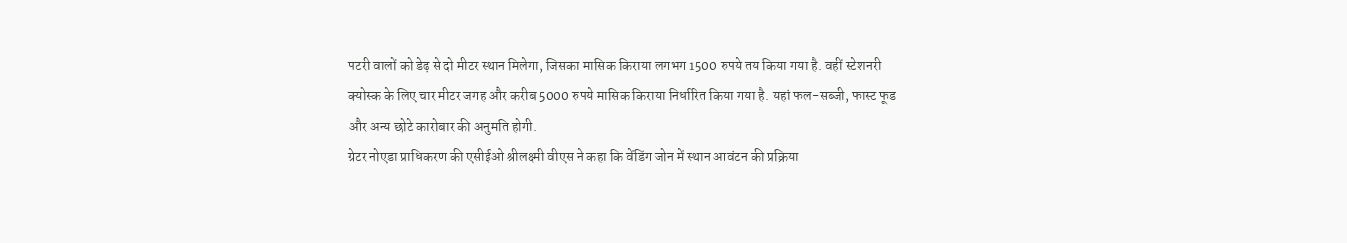पटरी वालों को डेढ़ से दो मीटर स्थान मिलेगा, जिसका मासिक किराया लगभग 1500 रुपये तय किया गया है. वहीं स्टेशनरी क्योस्क के लिए चार मीटर जगह और करीब 5000 रुपये मासिक किराया निर्धारित किया गया है. यहां फल-सब्जी, फास्ट फूड और अन्य छोटे कारोबार की अनुमति होगी.
ग्रेटर नोएडा प्राधिकरण की एसीईओ श्रीलक्ष्मी वीएस ने कहा कि वेंडिंग जोन में स्थान आवंटन की प्रक्रिया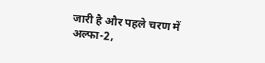जारी है और पहले चरण में अल्फा-2,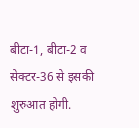बीटा-1, बीटा-2 व सेक्टर-36 से इसकी शुरुआत होगी.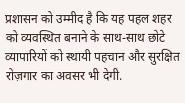प्रशासन को उम्मीद है कि यह पहल शहर को व्यवस्थित बनाने के साथ-साथ छोटे व्यापारियों को स्थायी पहचान और सुरक्षित रोज़गार का अवसर भी देगी.